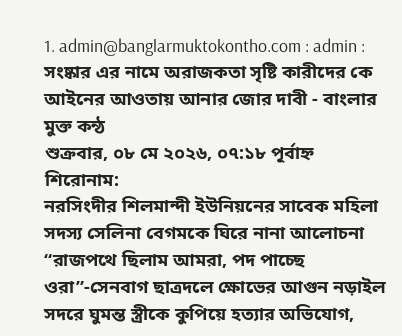1. admin@banglarmuktokontho.com : admin :
সংষ্কার এর নামে অরাজকতা সৃষ্টি কারীদের কে আইনের আওতায় আনার জোর দাবী - বাংলার মুক্ত কন্ঠ
শুক্রবার, ০৮ মে ২০২৬, ০৭:১৮ পূর্বাহ্ন
শিরোনাম:
নরসিংদীর শিলমান্দী ইউনিয়নের সাবেক মহিলা সদস্য সেলিনা বেগমকে ঘিরে নানা আলোচনা “রাজপথে ছিলাম আমরা, পদ পাচ্ছে ওরা”-সেনবাগ ছাত্রদলে ক্ষোভের আগুন নড়াইল সদরে ঘুমন্ত স্ত্রীকে কুপিয়ে হত্যার অভিযোগ,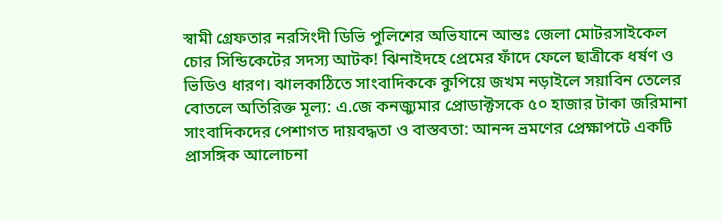স্বামী গ্রেফতার নরসিংদী ডিভি পুলিশের অভিযানে আন্তঃ জেলা মোটরসাইকেল চোর সিন্ডিকেটের সদস্য আটক! ঝিনাইদহে প্রেমের ফাঁদে ফেলে ছাত্রীকে ধর্ষণ ও ভিডিও ধারণ। ঝালকাঠিতে সাংবাদিককে কুপিয়ে জখম নড়াইলে সয়াবিন তেলের বোতলে অতিরিক্ত মূল্য: এ.জে কনজ্যুমার প্রোডাক্টসকে ৫০ হাজার টাকা জরিমানা সাংবাদিকদের পেশাগত দায়বদ্ধতা ও বাস্তবতা: আনন্দ ভ্রমণের প্রেক্ষাপটে একটি প্রাসঙ্গিক আলোচনা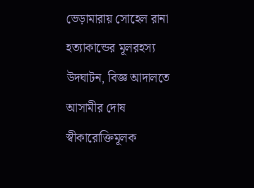ভেড়ামারায় সোহেল রানা হত্যাকান্ডের মূলরহস্য উদঘাটন, বিজ্ঞ আদালতে আসামীর দোষ স্বীকারোক্তিমূলক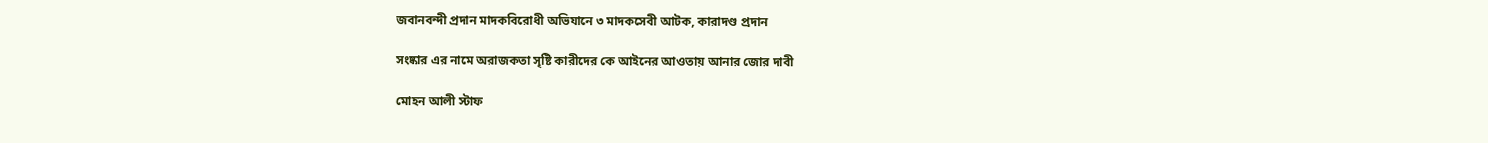জবানবন্দী প্রদান মাদকবিরোধী অভিযানে ৩ মাদকসেবী আটক, কারাদণ্ড প্রদান

সংষ্কার এর নামে অরাজকতা সৃষ্টি কারীদের কে আইনের আওতায় আনার জোর দাবী

মোহন আলী স্টাফ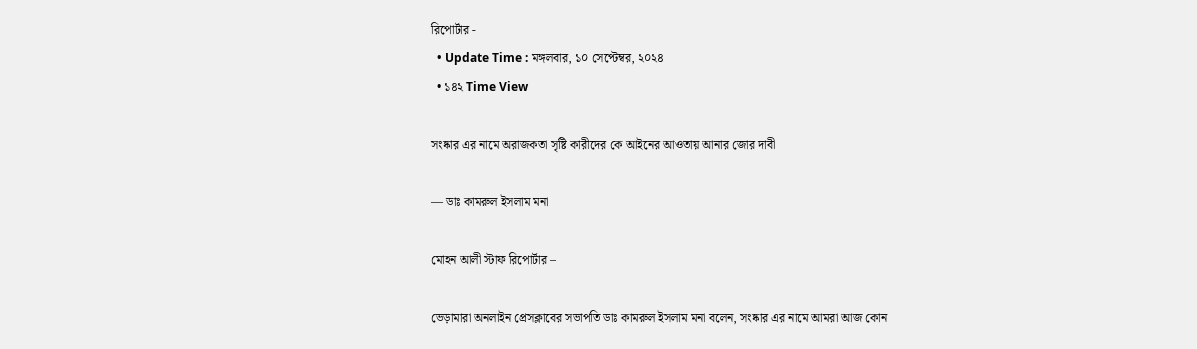রিপোর্টার -
  • Update Time : মঙ্গলবার, ১০ সেপ্টেম্বর, ২০২৪
  • ১৪২ Time View

সংষ্কার এর নামে অরাজকতা সৃষ্টি কারীদের কে আইনের আওতায় আনার জোর দাবী

— ডাঃ কামরুল ইসলাম মনা

মোহন আলী স্টাফ রিপোর্টার –

ভেড়ামারা অনলাইন প্রেসক্লাবের সভাপতি ডাঃ কামরুল ইসলাম মনা বলেন, সংষ্কার এর নামে আমরা আজ কোন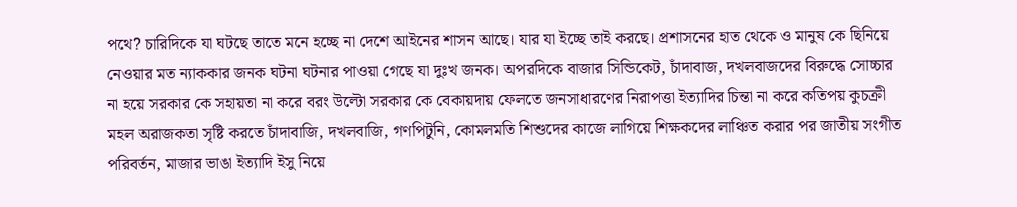পথে? চারিদিকে যা ঘটছে তাতে মনে হচ্ছে না দেশে আইনের শাসন আছে। যার যা ইচ্ছে তাই করছে। প্রশাসনের হাত থেকে ও মানুষ কে ছিনিয়ে নেওয়ার মত ন্যাককার জনক ঘটনা ঘটনার পাওয়া গেছে যা দুঃখ জনক। অপরদিকে বাজার সিন্ডিকেট, চাঁদাবাজ, দখলবাজদের বিরুদ্ধে সোচ্চার না হয়ে সরকার কে সহায়তা না করে বরং উল্টো সরকার কে বেকায়দায় ফেলতে জনসাধারণের নিরাপত্তা ইত্যাদির চিন্তা না করে কতিপয় কুচক্রী মহল অরাজকতা সৃষ্টি করতে চাঁদাবাজি, দখলবাজি, গণপিটুনি, কোমলমতি শিশুদের কাজে লাগিয়ে শিক্ষকদের লাঞ্চিত করার পর জাতীয় সংগীত পরিবর্তন, মাজার ভাঙা ইত্যাদি ইসু নিয়ে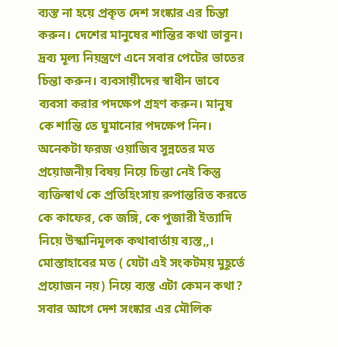ব্যস্ত না হয়ে প্রকৃত দেশ সংষ্কার এর চিন্তা করুন। দেশের মানুষের শান্তির কথা ভাবুন। দ্রব্য মূল্য নিয়ন্ত্রণে এনে সবার পেটের ভাতের চিন্তা করুন। ব্যবসায়ীদের স্বাধীন ভাবে ব্যবসা করার পদক্ষেপ গ্রহণ করুন। মানুষ কে শান্তি তে ঘুমানোর পদক্ষেপ নিন। অনেকটা ফরজ ওয়াজিব সুন্নতের মত প্রয়োজনীয় বিষয় নিয়ে চিন্তা নেই কিন্তু ব্যক্তিস্বার্থ কে প্রতিহিংসায় রুপান্তরিত করতে কে কাফের, কে জঙ্গি, কে পুজারী ইত্যাদি নিয়ে উস্কানিমূলক কথাবার্তায় ব্যস্ত,,। মোস্তাহাবের মত ( যেটা এই সংকটময় মুহূর্তে প্রয়োজন নয়) নিয়ে ব্যস্ত এটা কেমন কথা? সবার আগে দেশ সংষ্কার এর মৌলিক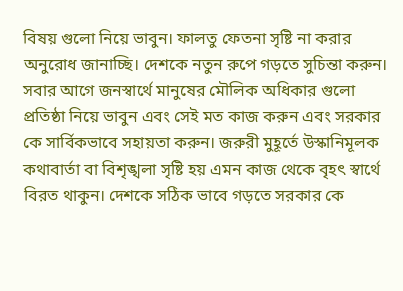বিষয় গুলো নিয়ে ভাবুন। ফালতু ফেতনা সৃষ্টি না করার অনুরোধ জানাচ্ছি। দেশকে নতুন রুপে গড়তে সুচিন্তা করুন। সবার আগে জনস্বার্থে মানুষের মৌলিক অধিকার গুলো প্রতিষ্ঠা নিয়ে ভাবুন এবং সেই মত কাজ করুন এবং সরকার কে সার্বিকভাবে সহায়তা করুন। জরুরী মুহূর্তে উস্কানিমূলক কথাবার্তা বা বিশৃঙ্খলা সৃষ্টি হয় এমন কাজ থেকে বৃহৎ স্বার্থে বিরত থাকুন। দেশকে সঠিক ভাবে গড়তে সরকার কে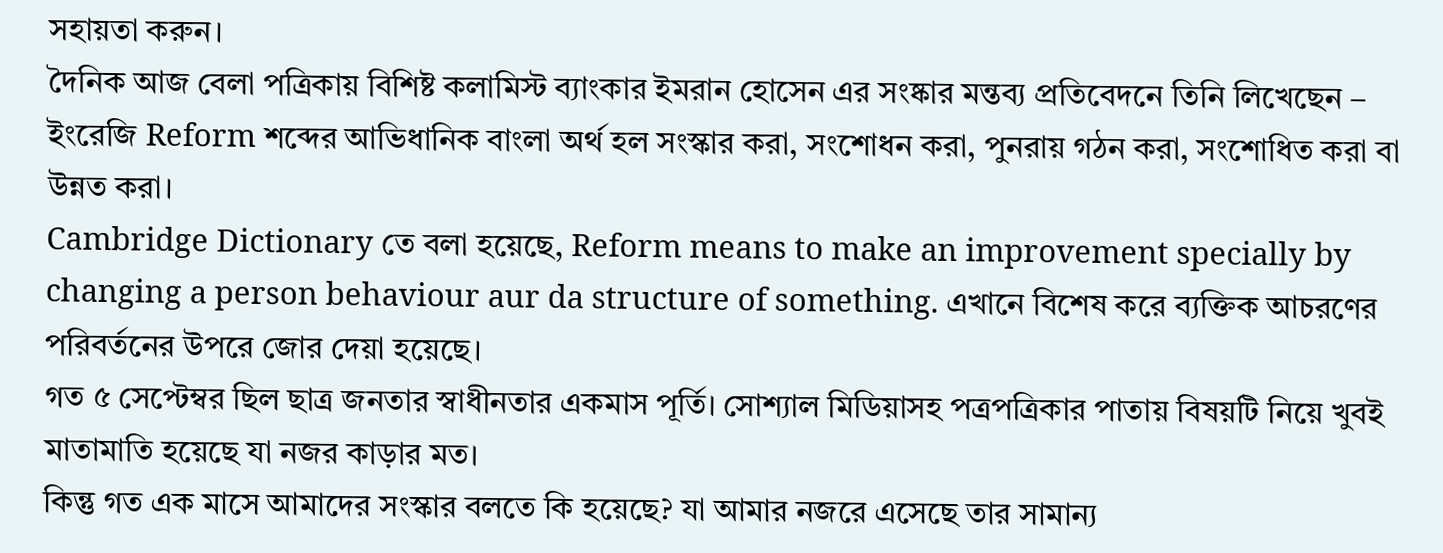সহায়তা করুন।
দৈনিক আজ বেলা পত্রিকায় বিশিষ্ট কলামিস্ট ব্যাংকার ইমরান হোসেন এর সংষ্কার মন্তব্য প্রতিবেদনে তিনি লিখেছেন – ইংরেজি Reform শব্দের আভিধানিক বাংলা অর্থ হল সংস্কার করা, সংশোধন করা, পুনরায় গঠন করা, সংশোধিত করা বা উন্নত করা।
Cambridge Dictionary তে বলা হয়েছে, Reform means to make an improvement specially by changing a person behaviour aur da structure of something. এখানে বিশেষ করে ব্যক্তিক আচরণের পরিবর্তনের উপরে জোর দেয়া হয়েছে।
গত ৫ সেপ্টেম্বর ছিল ছাত্র জনতার স্বাধীনতার একমাস পূর্তি। সোশ্যাল মিডিয়াসহ পত্রপত্রিকার পাতায় বিষয়টি নিয়ে খুবই মাতামাতি হয়েছে যা নজর কাড়ার মত।
কিন্তু গত এক মাসে আমাদের সংস্কার বলতে কি হয়েছে? যা আমার নজরে এসেছে তার সামান্য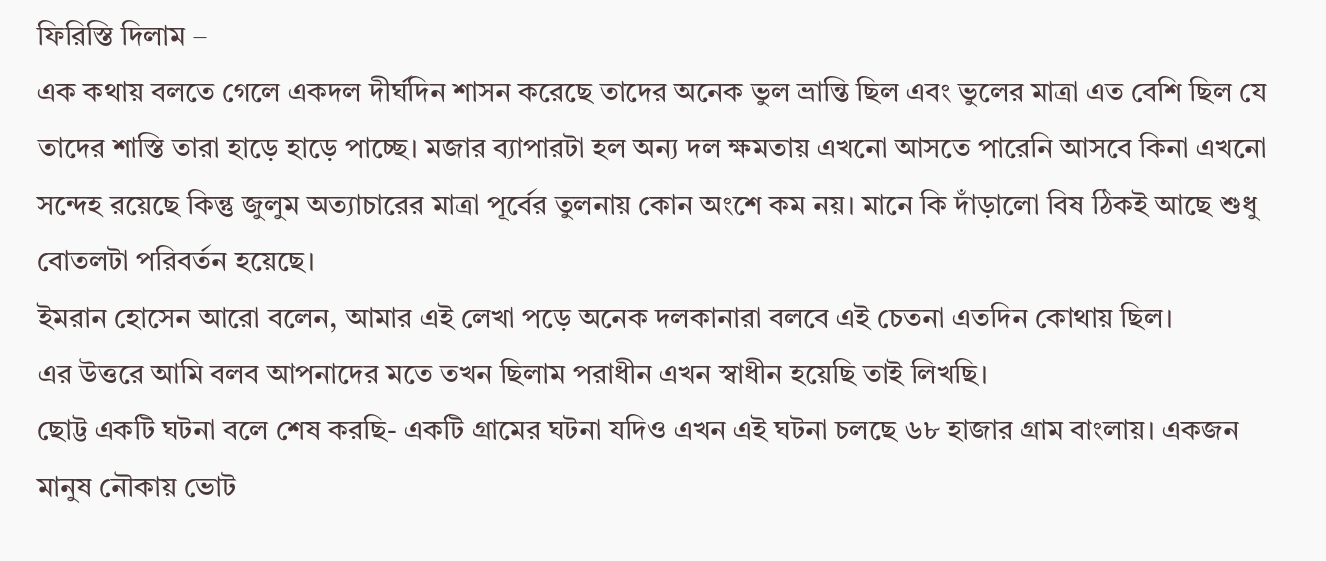ফিরিস্তি দিলাম –
এক কথায় বলতে গেলে একদল দীর্ঘদিন শাসন করেছে তাদের অনেক ভুল ভ্রান্তি ছিল এবং ভুলের মাত্রা এত বেশি ছিল যে তাদের শাস্তি তারা হাড়ে হাড়ে পাচ্ছে। মজার ব্যাপারটা হল অন্য দল ক্ষমতায় এখনো আসতে পারেনি আসবে কিনা এখনো সন্দেহ রয়েছে কিন্তু জুলুম অত্যাচারের মাত্রা পূর্বের তুলনায় কোন অংশে কম নয়। মানে কি দাঁড়ালো বিষ ঠিকই আছে শুধু বোতলটা পরিবর্তন হয়েছে।
ইমরান হোসেন আরো বলেন, আমার এই লেখা পড়ে অনেক দলকানারা বলবে এই চেতনা এতদিন কোথায় ছিল।
এর উত্তরে আমি বলব আপনাদের মতে তখন ছিলাম পরাধীন এখন স্বাধীন হয়েছি তাই লিখছি।
ছোট্ট একটি ঘটনা বলে শেষ করছি- একটি গ্রামের ঘটনা যদিও এখন এই ঘটনা চলছে ৬৮ হাজার গ্রাম বাংলায়। একজন মানুষ নৌকায় ভোট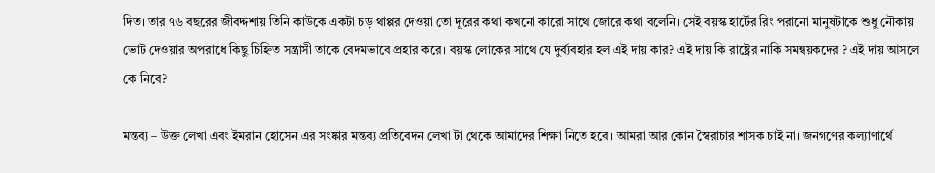দিত। তার ৭৬ বছরের জীবদ্দশায় তিনি কাউকে একটা চড় থাপ্পর দেওয়া তো দূরের কথা কখনো কারো সাথে জোরে কথা বলেনি। সেই বয়স্ক হার্টের রিং পরানো মানুষটাকে শুধু নৌকায় ভোট দেওয়ার অপরাধে কিছু চিহ্নিত সন্ত্রাসী তাকে বেদমভাবে প্রহার করে। বয়স্ক লোকের সাথে যে দুর্ব্যবহার হল এই দায় কার? এই দায় কি রাষ্ট্রের নাকি সমন্বয়কদের ? এই দায় আসলে কে নিবে?

মন্তব্য – উক্ত লেখা এবং ইমরান হোসেন এর সংষ্কার মন্তব্য প্রতিবেদন লেখা টা থেকে আমাদের শিক্ষা নিতে হবে। আমরা আর কোন স্বৈরাচার শাসক চাই না। জনগণের কল্যাণার্থে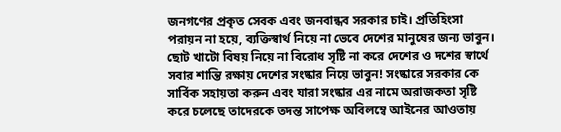জনগণের প্রকৃত সেবক এবং জনবান্ধব সরকার চাই। প্রতিহিংসা পরায়ন না হয়ে, ব্যক্তিস্বার্থ নিয়ে না ভেবে দেশের মানুষের জন্য ভাবুন। ছোট খাটো বিষয় নিয়ে না বিরোধ সৃষ্টি না করে দেশের ও দশের স্বার্থে সবার শান্তি রক্ষায় দেশের সংষ্কার নিয়ে ভাবুন! সংষ্কারে সরকার কে সার্বিক সহায়তা করুন এবং যারা সংষ্কার এর নামে অরাজকতা সৃষ্টি করে চলেছে তাদেরকে তদন্ত সাপেক্ষ অবিলম্বে আইনের আওতায়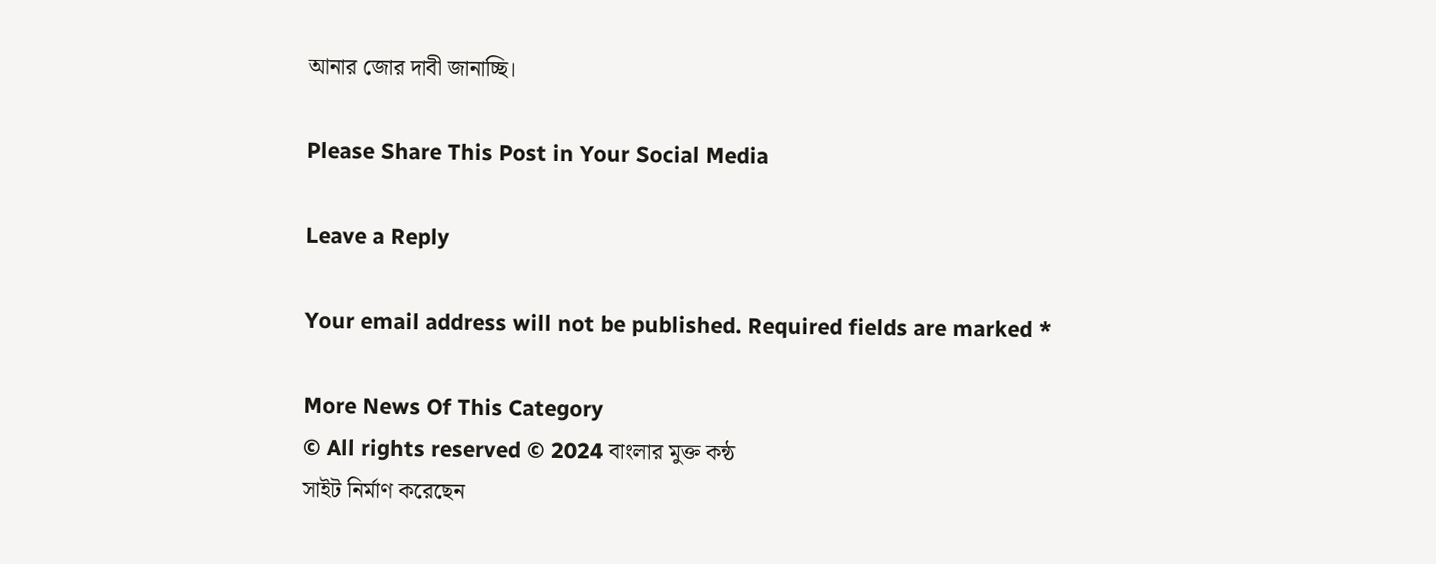আনার জোর দাবী জানাচ্ছি।

Please Share This Post in Your Social Media

Leave a Reply

Your email address will not be published. Required fields are marked *

More News Of This Category
© All rights reserved © 2024 বাংলার মুক্ত কন্ঠ
সাইট নির্মাণ করেছেন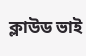ক্লাউড ভাই